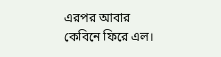এরপর আবার কেবিনে ফিরে এল।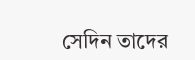সেদিন তাদের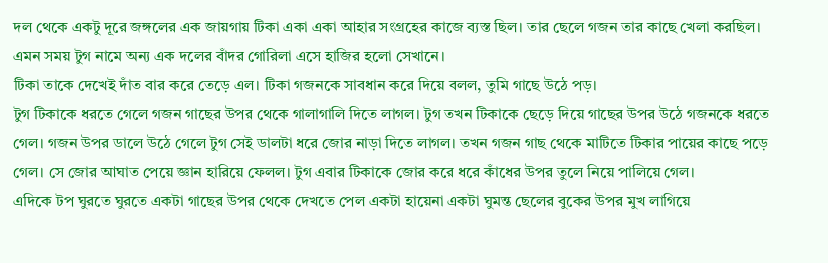দল থেকে একটু দূরে জঙ্গলের এক জায়গায় টিকা একা একা আহার সংগ্রহের কাজে ব্যস্ত ছিল। তার ছেলে গজন তার কাছে খেলা করছিল। এমন সময় টুগ নামে অন্য এক দলের বাঁদর গোরিলা এসে হাজির হলো সেখানে।
টিকা তাকে দেখেই দাঁত বার করে তেড়ে এল। টিকা গজনকে সাবধান করে দিয়ে বলল, তুমি গাছে উঠে পড়।
টুগ টিকাকে ধরতে গেলে গজন গাছের উপর থেকে গালাগালি দিতে লাগল। টুগ তখন টিকাকে ছেড়ে দিয়ে গাছের উপর উঠে গজনকে ধরতে গেল। গজন উপর ডালে উঠে গেলে টুগ সেই ডালটা ধরে জোর নাড়া দিতে লাগল। তখন গজন গাছ থেকে মাটিতে টিকার পায়ের কাছে পড়ে গেল। সে জোর আঘাত পেয়ে জ্ঞান হারিয়ে ফেলল। টুগ এবার টিকাকে জোর করে ধরে কাঁধের উপর তুলে নিয়ে পালিয়ে গেল।
এদিকে টপ ঘুরতে ঘুরতে একটা গাছের উপর থেকে দেখতে পেল একটা হায়েনা একটা ঘুমন্ত ছেলের বুকের উপর মুখ লাগিয়ে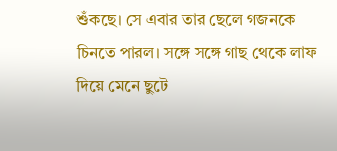শুঁকছে। সে এবার তার ছেলে গজনকে চিনতে পারল। সঙ্গে সঙ্গে গাছ থেকে লাফ দিয়ে মেনে ছুটে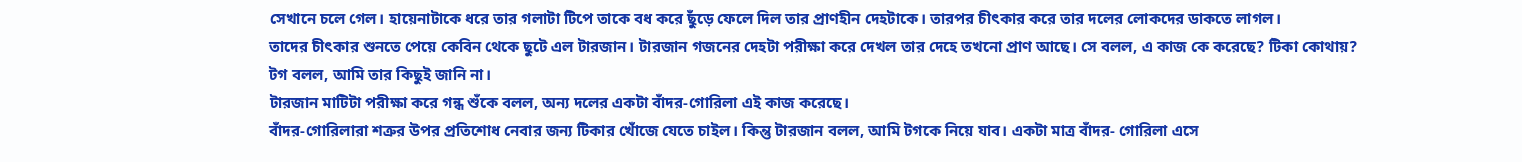সেখানে চলে গেল। হায়েনাটাকে ধরে তার গলাটা টিপে তাকে বধ করে ছুঁড়ে ফেলে দিল তার প্রাণহীন দেহটাকে। তারপর চীৎকার করে তার দলের লোকদের ডাকতে লাগল।
তাদের চীৎকার শুনতে পেয়ে কেবিন থেকে ছুটে এল টারজান। টারজান গজনের দেহটা পরীক্ষা করে দেখল তার দেহে তখনো প্রাণ আছে। সে বলল, এ কাজ কে করেছে? টিকা কোথায়?
টগ বলল, আমি তার কিছুই জানি না।
টারজান মাটিটা পরীক্ষা করে গন্ধ শুঁকে বলল, অন্য দলের একটা বাঁদর-গোরিলা এই কাজ করেছে।
বাঁদর-গোরিলারা শত্রুর উপর প্রতিশোধ নেবার জন্য টিকার খোঁজে যেতে চাইল। কিন্তু টারজান বলল, আমি টগকে নিয়ে যাব। একটা মাত্র বাঁদর- গোরিলা এসে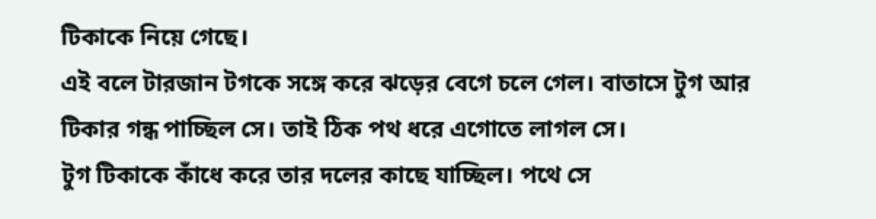টিকাকে নিয়ে গেছে।
এই বলে টারজান টগকে সঙ্গে করে ঝড়ের বেগে চলে গেল। বাতাসে টুগ আর টিকার গন্ধ পাচ্ছিল সে। তাই ঠিক পথ ধরে এগোতে লাগল সে।
টুগ টিকাকে কাঁধে করে তার দলের কাছে যাচ্ছিল। পথে সে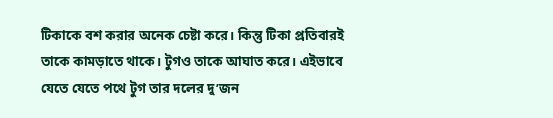টিকাকে বশ করার অনেক চেষ্টা করে। কিন্তু টিকা প্রতিবারই তাকে কামড়াতে থাকে। টুগও তাকে আঘাত করে। এইভাবে যেতে যেতে পথে টুগ তার দলের দু’জন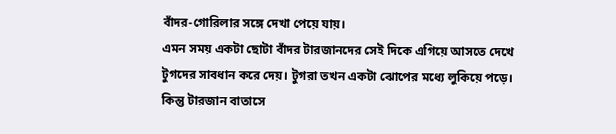বাঁদর-গোরিলার সঙ্গে দেখা পেয়ে যায়।
এমন সময় একটা ছোটা বাঁদর টারজানদের সেই দিকে এগিয়ে আসতে দেখে টুগদের সাবধান করে দেয়। টুগরা তখন একটা ঝোপের মধ্যে লুকিয়ে পড়ে। কিন্তু টারজান বাতাসে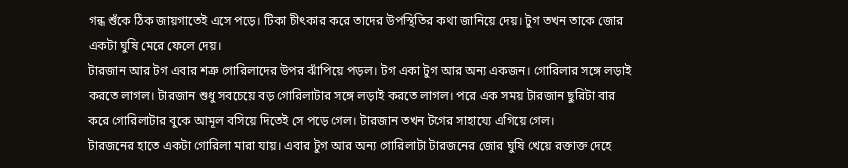গন্ধ শুঁকে ঠিক জায়গাতেই এসে পড়ে। টিকা চীৎকার করে তাদের উপস্থিতির কথা জানিয়ে দেয়। টুগ তখন তাকে জোর একটা ঘুষি মেরে ফেলে দেয়।
টারজান আর টগ এবার শত্রু গোরিলাদের উপর ঝাঁপিয়ে পড়ল। টগ একা টুগ আর অন্য একজন। গোরিলার সঙ্গে লড়াই করতে লাগল। টারজান শুধু সবচেয়ে বড় গোরিলাটার সঙ্গে লড়াই করতে লাগল। পরে এক সময় টারজান ছুরিটা বার করে গোরিলাটার বুকে আমূল বসিয়ে দিতেই সে পড়ে গেল। টারজান তখন টগের সাহায্যে এগিয়ে গেল।
টারজনের হাতে একটা গোরিলা মারা যায়। এবার টুগ আর অন্য গোরিলাটা টারজনের জোর ঘুষি খেয়ে রক্তাক্ত দেহে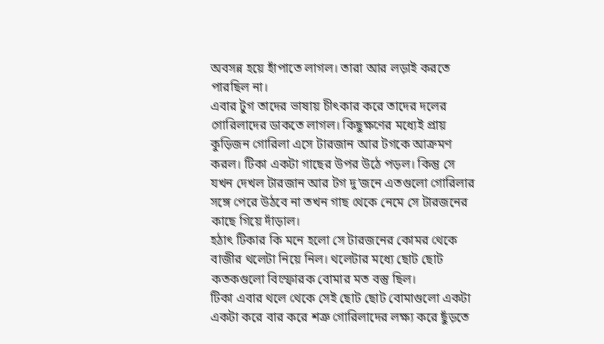অবসন্ন হয়ে হাঁপাতে লাগল। তারা আর লড়াই করতে পারছিল না।
এবার টুগ তাদের ভাষায় চীৎকার করে তাদের দলের গোরিলাদের ডাকতে লাগল। কিছুক্ষণের মধ্যেই প্রায় কুড়িজন গোরিলা এসে টারজান আর টগকে আক্রমণ করল। টিকা একটা গাছের উপর উঠে পড়ল। কিন্তু সে যখন দেখল টারজান আর টগ দু’জনে এতগুলো গোরিলার সঙ্গে পেরে উঠবে না তখন গাছ থেকে নেমে সে টারজনের কাছে গিয়ে দাঁড়াল।
হঠাৎ টিকার কি মনে হলো সে টারজনের কোমর থেকে বাজীর থলেটা নিয়ে নিল। থলেটার মধ্যে ছোট ছোট কতকগুলো বিস্ফোরক বোমার মত বস্তু ছিল।
টিকা এবার থলে থেকে সেই ছোট ছোট বোমাগুলো একটা একটা করে বার করে শত্রু গোরিলাদের লক্ষ্য করে ছুঁড়তে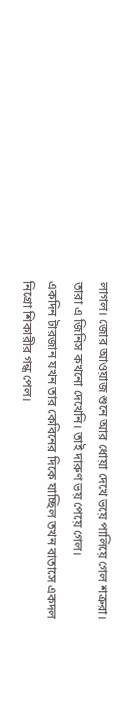লাগল। জোর আওয়াজ শুনে আর ধোয়া দেখে ভয়ে পালিয়ে গেল শত্রুরা। তারা এ জিনিস কখনো দেখেনি। তাই দারুণ ভয় পেয়ে গেল।
একদিন টারজান যখন তার কেবিনের দিকে যাচ্ছিল তখন বাতাসে একদল নিগ্রো শিকারীর গন্ধ পেল।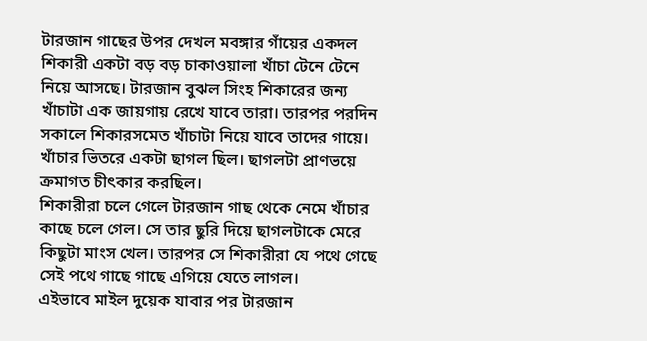টারজান গাছের উপর দেখল মবঙ্গার গাঁয়ের একদল শিকারী একটা বড় বড় চাকাওয়ালা খাঁচা টেনে টেনে নিয়ে আসছে। টারজান বুঝল সিংহ শিকারের জন্য খাঁচাটা এক জায়গায় রেখে যাবে তারা। তারপর পরদিন সকালে শিকারসমেত খাঁচাটা নিয়ে যাবে তাদের গায়ে। খাঁচার ভিতরে একটা ছাগল ছিল। ছাগলটা প্রাণভয়ে ক্রমাগত চীৎকার করছিল।
শিকারীরা চলে গেলে টারজান গাছ থেকে নেমে খাঁচার কাছে চলে গেল। সে তার ছুরি দিয়ে ছাগলটাকে মেরে কিছুটা মাংস খেল। তারপর সে শিকারীরা যে পথে গেছে সেই পথে গাছে গাছে এগিয়ে যেতে লাগল।
এইভাবে মাইল দুয়েক যাবার পর টারজান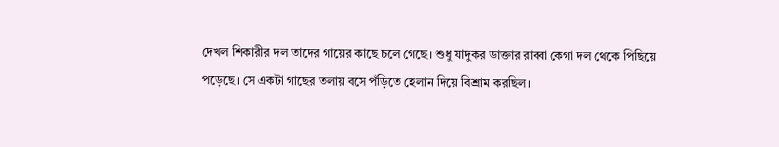দেখল শিকারীর দল তাদের গায়ের কাছে চলে গেছে। শুধু যাদুকর ডাক্তার রাব্বা কেগা দল থেকে পিছিয়ে পড়েছে। সে একটা গাছের তলায় বসে পঁড়িতে হেলান দিয়ে বিশ্রাম করছিল।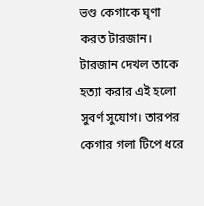ভণ্ড কেগাকে ঘৃণা করত টারজান। টারজান দেখল তাকে হত্যা করার এই হলো সুবর্ণ সুযোগ। তারপর কেগার গলা টিপে ধরে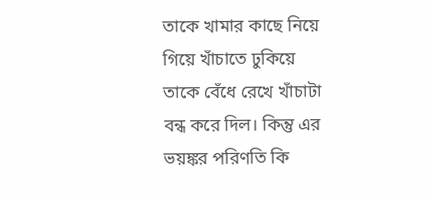তাকে খামার কাছে নিয়ে গিয়ে খাঁচাতে ঢুকিয়ে তাকে বেঁধে রেখে খাঁচাটা বন্ধ করে দিল। কিন্তু এর ভয়ঙ্কর পরিণতি কি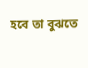হবে তা বুঝতে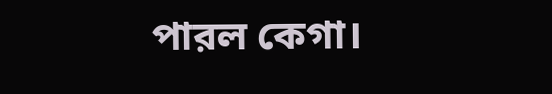পারল কেগা।